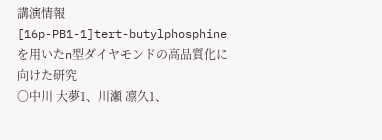講演情報
[16p-PB1-1]tert-butylphosphineを用いたn型ダイヤモンドの高品質化に向けた研究
〇中川 大夢1、川瀬 凛久1、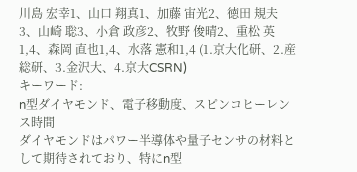川島 宏幸1、山口 翔真1、加藤 宙光2、徳田 規夫3、山崎 聡3、小倉 政彦2、牧野 俊晴2、重松 英1,4、森岡 直也1,4、水落 憲和1,4 (1.京大化研、2.産総研、3.金沢大、4.京大CSRN)
キーワード:
n型ダイヤモンド、電子移動度、スピンコヒーレンス時間
ダイヤモンドはパワー半導体や量子センサの材料として期待されており、特にn型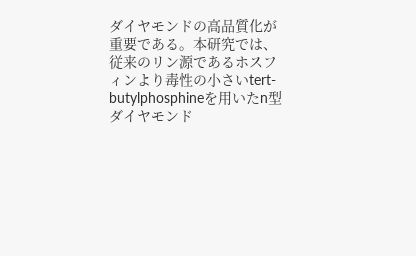ダイヤモンドの高品質化が重要である。本研究では、従来のリン源であるホスフィンより毒性の小さいtert-butylphosphineを用いたn型ダイヤモンド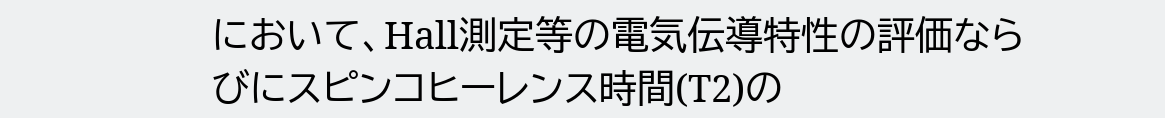において、Hall測定等の電気伝導特性の評価ならびにスピンコヒーレンス時間(T2)の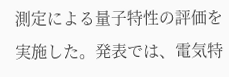測定による量子特性の評価を実施した。発表では、電気特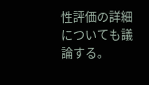性評価の詳細についても議論する。